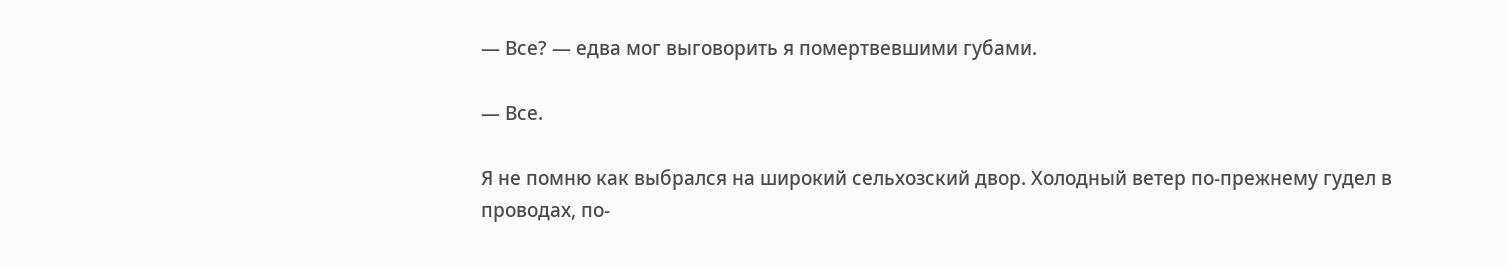— Все? — едва мог выговорить я помертвевшими губами.

— Все.

Я не помню как выбрался на широкий сельхозский двор. Холодный ветер по-прежнему гудел в проводах, по-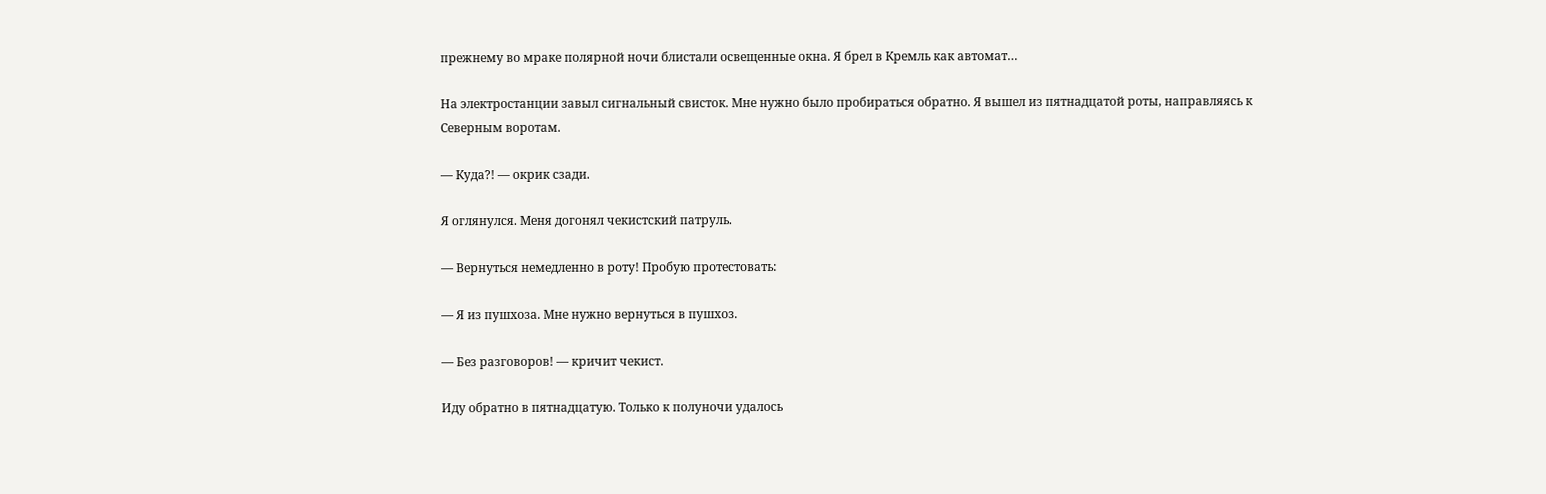прежнему во мраке полярной ночи блистали освещенные окна. Я брел в Кремль как автомат…

На электростанции завыл сигнальный свисток. Мне нужно было пробираться обратно. Я вышел из пятнадцатой роты, направляясь к Северным воротам.

— Куда?! — окрик сзади.

Я оглянулся. Меня догонял чекистский патруль.

— Вернуться немедленно в роту! Пробую протестовать:

— Я из пушхоза. Мне нужно вернуться в пушхоз.

— Без разговоров! — кричит чекист.

Иду обратно в пятнадцатую. Только к полуночи удалось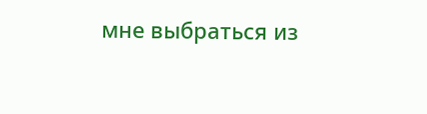мне выбраться из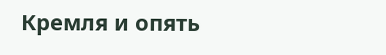Кремля и опять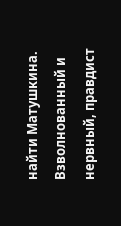найти Матушкина. Взволнованный и нервный, правдист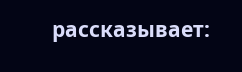рассказывает: